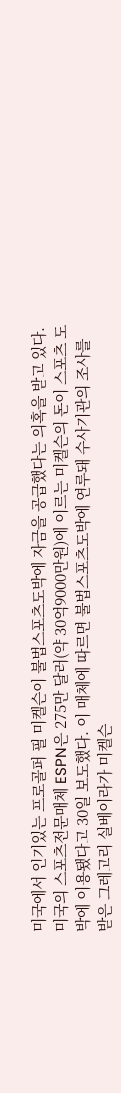미국에서 인기있는 프로골퍼 필 미켈슨이 불법스포츠도박에 자금을 공급했다는 의혹을 받고 있다. 미국의 스포츠전문매체 ESPN은 275만 달러(약 30억9000만원)에 이르는 미켈슨의 돈이 스포츠 도박에 이용됐다고 30일 보도했다. 이 매체에 따르면 불법스포츠도박에 연루돼 수사기관의 조사를 받은 그레고리 실베이라가 미켈슨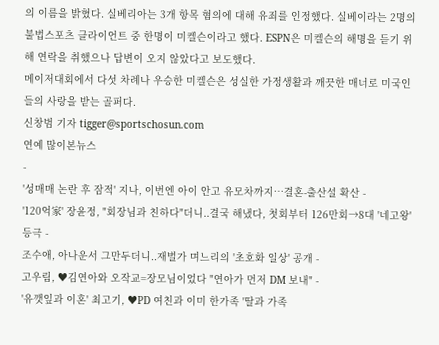의 이름을 밝혔다. 실베리아는 3개 항목 혐의에 대해 유죄를 인정했다. 실베이라는 2명의 불법스포츠 클라이언트 중 한명이 미켈슨이라고 했다. ESPN은 미켈슨의 해명을 듣기 위해 연락을 취했으나 답변이 오지 않았다고 보도했다.
메이저대회에서 다섯 차례나 우승한 미켈슨은 성실한 가정생활과 깨끗한 매너로 미국인들의 사랑을 받는 골퍼다.
신창범 기자 tigger@sportschosun.com
연예 많이본뉴스
-
'성매매 논란 후 잠적' 지나, 이번엔 아이 안고 유모차까지…결혼-출산설 확산 -
'120억家' 장윤정, "회장님과 친하다"더니..결국 해냈다, 첫회부터 126만회→8대 '네고왕' 등극 -
조수애, 아나운서 그만두더니..재벌가 며느리의 '초호화 일상' 공개 -
고우림, ♥김연아와 오작교=장모님이었다 "연아가 먼저 DM 보내" -
'유깻잎과 이혼' 최고기, ♥PD 여친과 이미 한가족 '딸과 가족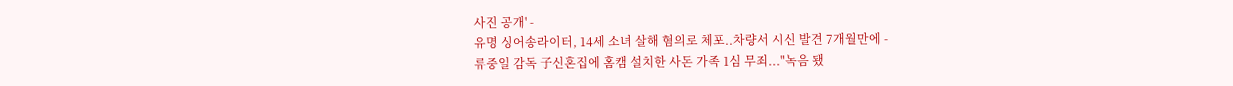사진 공개' -
유명 싱어송라이터, 14세 소녀 살해 혐의로 체포..차량서 시신 발견 7개월만에 -
류중일 감독 子신혼집에 홈캠 설치한 사돈 가족 1심 무죄..."녹음 됐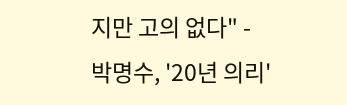지만 고의 없다" -
박명수, '20년 의리'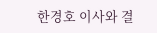한경호 이사와 결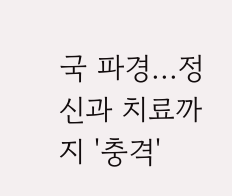국 파경...정신과 치료까지 '충격'